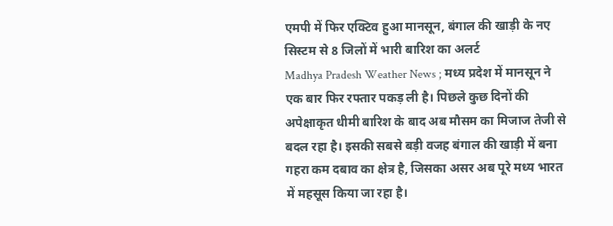एमपी में फिर एक्टिव हुआ मानसून, बंगाल की खाड़ी के नए सिस्टम से 8 जिलों में भारी बारिश का अलर्ट
Madhya Pradesh Weather News ; मध्य प्रदेश में मानसून ने एक बार फिर रफ्तार पकड़ ली है। पिछले कुछ दिनों की अपेक्षाकृत धीमी बारिश के बाद अब मौसम का मिजाज तेजी से बदल रहा है। इसकी सबसे बड़ी वजह बंगाल की खाड़ी में बना गहरा कम दबाव का क्षेत्र है, जिसका असर अब पूरे मध्य भारत में महसूस किया जा रहा है।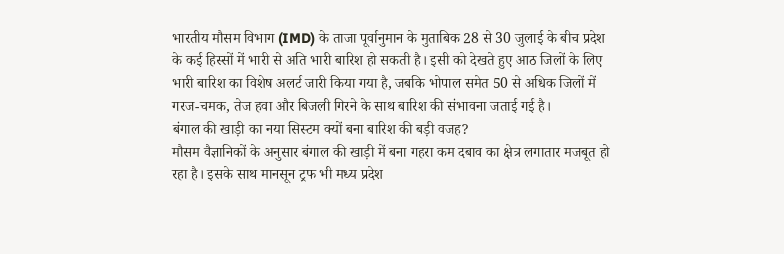भारतीय मौसम विभाग (IMD) के ताजा पूर्वानुमान के मुताबिक 28 से 30 जुलाई के बीच प्रदेश के कई हिस्सों में भारी से अति भारी बारिश हो सकती है। इसी को देखते हुए आठ जिलों के लिए भारी बारिश का विशेष अलर्ट जारी किया गया है, जबकि भोपाल समेत 50 से अधिक जिलों में गरज-चमक, तेज हवा और बिजली गिरने के साथ बारिश की संभावना जताई गई है।
बंगाल की खाड़ी का नया सिस्टम क्यों बना बारिश की बड़ी वजह?
मौसम वैज्ञानिकों के अनुसार बंगाल की खाड़ी में बना गहरा कम दबाव का क्षेत्र लगातार मजबूत हो रहा है। इसके साथ मानसून ट्रफ भी मध्य प्रदेश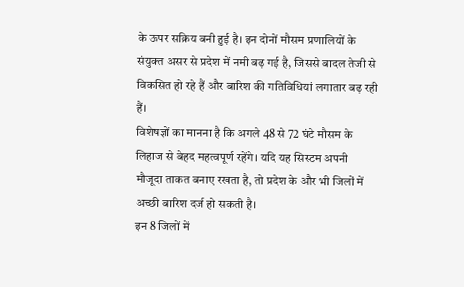के ऊपर सक्रिय बनी हुई है। इन दोनों मौसम प्रणालियों के संयुक्त असर से प्रदेश में नमी बढ़ गई है, जिससे बादल तेजी से विकसित हो रहे हैं और बारिश की गतिविधियां लगातार बढ़ रही हैं।
विशेषज्ञों का मानना है कि अगले 48 से 72 घंटे मौसम के लिहाज से बेहद महत्वपूर्ण रहेंगे। यदि यह सिस्टम अपनी मौजूदा ताकत बनाए रखता है, तो प्रदेश के और भी जिलों में अच्छी बारिश दर्ज हो सकती है।
इन 8 जिलों में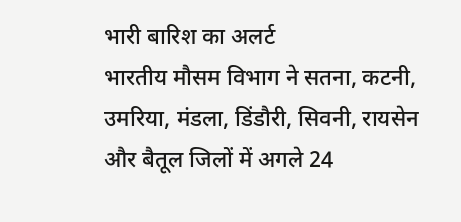भारी बारिश का अलर्ट
भारतीय मौसम विभाग ने सतना, कटनी, उमरिया, मंडला, डिंडौरी, सिवनी, रायसेन और बैतूल जिलों में अगले 24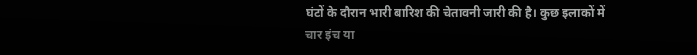घंटों के दौरान भारी बारिश की चेतावनी जारी की है। कुछ इलाकों में चार इंच या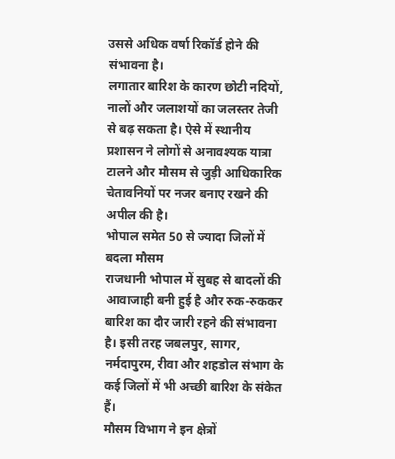उससे अधिक वर्षा रिकॉर्ड होने की संभावना है।
लगातार बारिश के कारण छोटी नदियों, नालों और जलाशयों का जलस्तर तेजी से बढ़ सकता है। ऐसे में स्थानीय प्रशासन ने लोगों से अनावश्यक यात्रा टालने और मौसम से जुड़ी आधिकारिक चेतावनियों पर नजर बनाए रखने की अपील की है।
भोपाल समेत 50 से ज्यादा जिलों में बदला मौसम
राजधानी भोपाल में सुबह से बादलों की आवाजाही बनी हुई है और रुक-रुककर बारिश का दौर जारी रहने की संभावना है। इसी तरह जबलपुर, सागर, नर्मदापुरम, रीवा और शहडोल संभाग के कई जिलों में भी अच्छी बारिश के संकेत हैं।
मौसम विभाग ने इन क्षेत्रों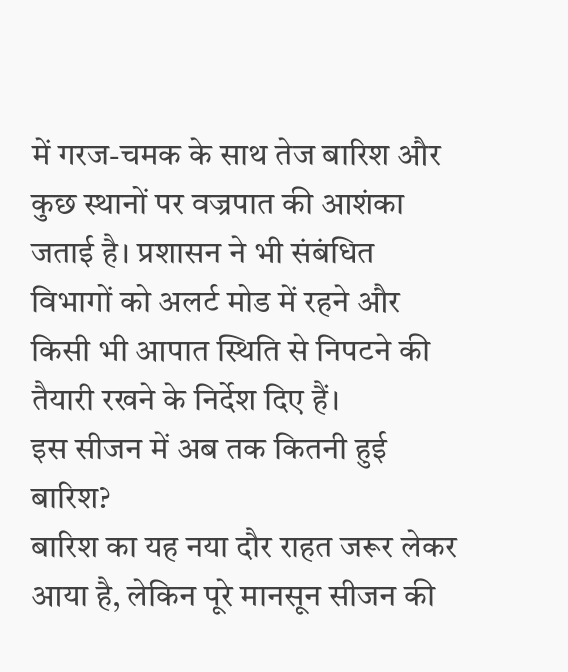में गरज-चमक के साथ तेज बारिश और कुछ स्थानों पर वज्रपात की आशंका जताई है। प्रशासन ने भी संबंधित विभागों को अलर्ट मोड में रहने और किसी भी आपात स्थिति से निपटने की तैयारी रखने के निर्देश दिए हैं।
इस सीजन में अब तक कितनी हुई बारिश?
बारिश का यह नया दौर राहत जरूर लेकर आया है, लेकिन पूरे मानसून सीजन की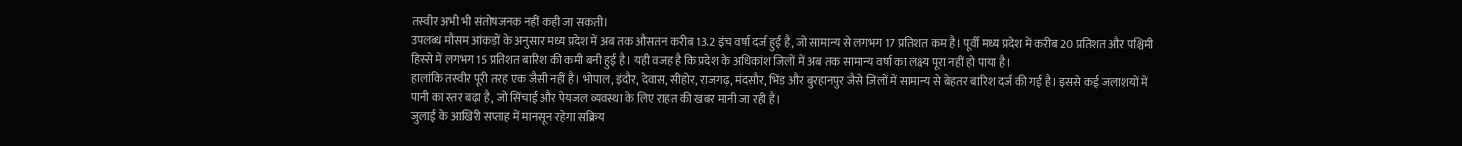तस्वीर अभी भी संतोषजनक नहीं कही जा सकती।
उपलब्ध मौसम आंकड़ों के अनुसार मध्य प्रदेश में अब तक औसतन करीब 13.2 इंच वर्षा दर्ज हुई है, जो सामान्य से लगभग 17 प्रतिशत कम है। पूर्वी मध्य प्रदेश में करीब 20 प्रतिशत और पश्चिमी हिस्से में लगभग 15 प्रतिशत बारिश की कमी बनी हुई है। यही वजह है कि प्रदेश के अधिकांश जिलों में अब तक सामान्य वर्षा का लक्ष्य पूरा नहीं हो पाया है।
हालांकि तस्वीर पूरी तरह एक जैसी नहीं है। भोपाल, इंदौर, देवास, सीहोर, राजगढ़, मंदसौर, भिंड और बुरहानपुर जैसे जिलों में सामान्य से बेहतर बारिश दर्ज की गई है। इससे कई जलाशयों में पानी का स्तर बढ़ा है, जो सिंचाई और पेयजल व्यवस्था के लिए राहत की खबर मानी जा रही है।
जुलाई के आखिरी सप्ताह में मानसून रहेगा सक्रिय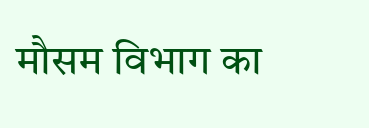मौसम विभाग का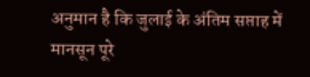अनुमान है कि जुलाई के अंतिम सप्ताह में मानसून पूरे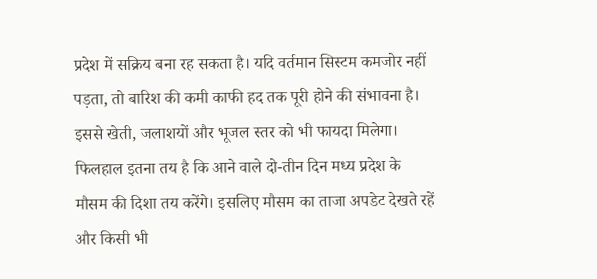प्रदेश में सक्रिय बना रह सकता है। यदि वर्तमान सिस्टम कमजोर नहीं पड़ता, तो बारिश की कमी काफी हद तक पूरी होने की संभावना है। इससे खेती, जलाशयों और भूजल स्तर को भी फायदा मिलेगा।
फिलहाल इतना तय है कि आने वाले दो-तीन दिन मध्य प्रदेश के मौसम की दिशा तय करेंगे। इसलिए मौसम का ताजा अपडेट देखते रहें और किसी भी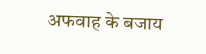अफवाह के बजाय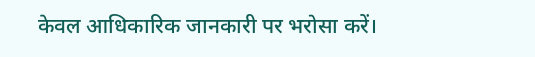केवल आधिकारिक जानकारी पर भरोसा करें।